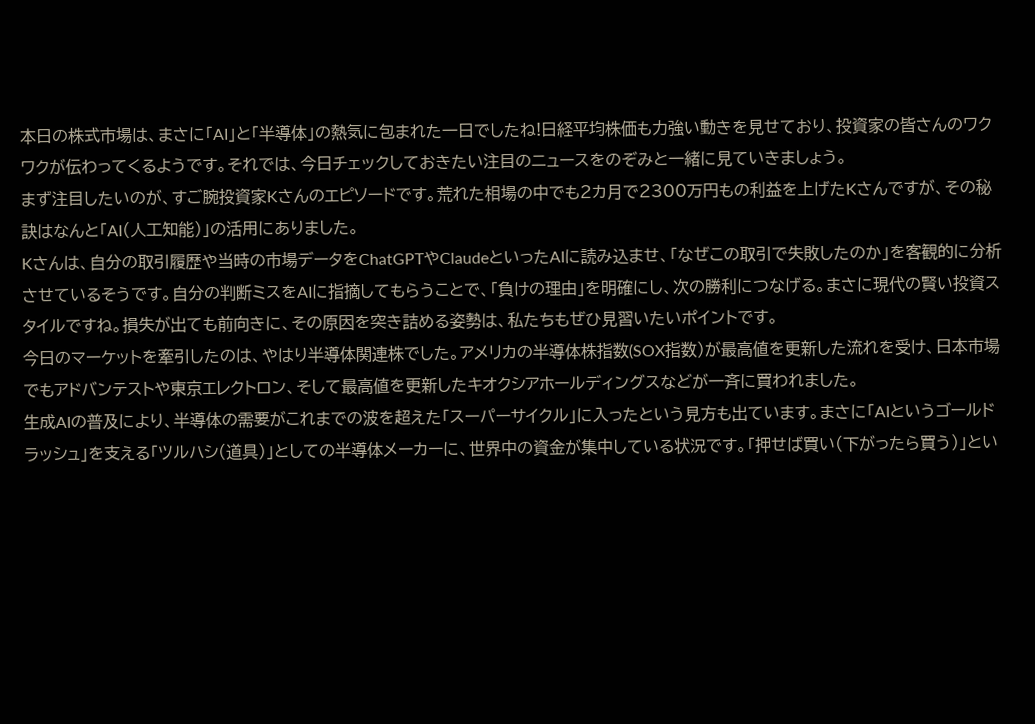本日の株式市場は、まさに「AI」と「半導体」の熱気に包まれた一日でしたね!日経平均株価も力強い動きを見せており、投資家の皆さんのワクワクが伝わってくるようです。それでは、今日チェックしておきたい注目のニュースをのぞみと一緒に見ていきましょう。
まず注目したいのが、すご腕投資家Kさんのエピソードです。荒れた相場の中でも2カ月で2300万円もの利益を上げたKさんですが、その秘訣はなんと「AI(人工知能)」の活用にありました。
Kさんは、自分の取引履歴や当時の市場データをChatGPTやClaudeといったAIに読み込ませ、「なぜこの取引で失敗したのか」を客観的に分析させているそうです。自分の判断ミスをAIに指摘してもらうことで、「負けの理由」を明確にし、次の勝利につなげる。まさに現代の賢い投資スタイルですね。損失が出ても前向きに、その原因を突き詰める姿勢は、私たちもぜひ見習いたいポイントです。
今日のマーケットを牽引したのは、やはり半導体関連株でした。アメリカの半導体株指数(SOX指数)が最高値を更新した流れを受け、日本市場でもアドバンテストや東京エレクトロン、そして最高値を更新したキオクシアホールディングスなどが一斉に買われました。
生成AIの普及により、半導体の需要がこれまでの波を超えた「スーパーサイクル」に入ったという見方も出ています。まさに「AIというゴールドラッシュ」を支える「ツルハシ(道具)」としての半導体メーカーに、世界中の資金が集中している状況です。「押せば買い(下がったら買う)」とい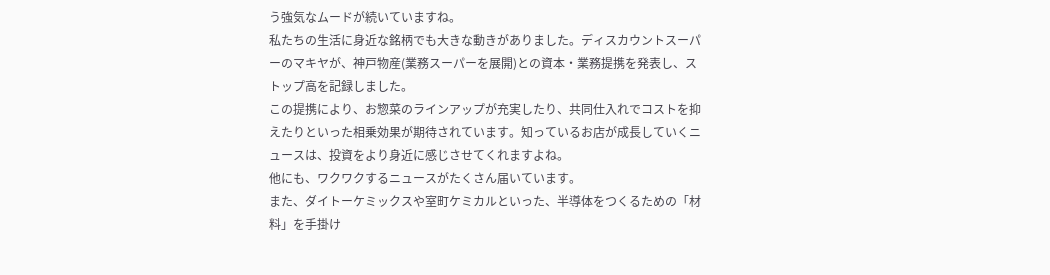う強気なムードが続いていますね。
私たちの生活に身近な銘柄でも大きな動きがありました。ディスカウントスーパーのマキヤが、神戸物産(業務スーパーを展開)との資本・業務提携を発表し、ストップ高を記録しました。
この提携により、お惣菜のラインアップが充実したり、共同仕入れでコストを抑えたりといった相乗効果が期待されています。知っているお店が成長していくニュースは、投資をより身近に感じさせてくれますよね。
他にも、ワクワクするニュースがたくさん届いています。
また、ダイトーケミックスや室町ケミカルといった、半導体をつくるための「材料」を手掛け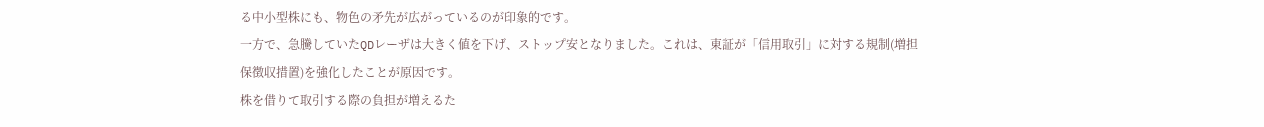る中小型株にも、物色の矛先が広がっているのが印象的です。
一方で、急騰していたQDレーザは大きく値を下げ、ストップ安となりました。これは、東証が「信用取引」に対する規制(増担保徴収措置)を強化したことが原因です。
株を借りて取引する際の負担が増えるた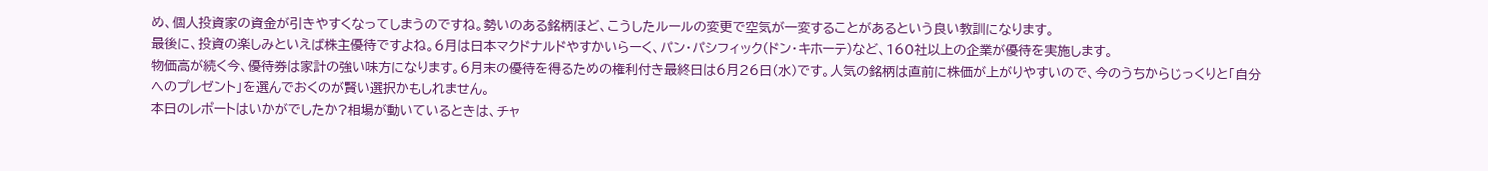め、個人投資家の資金が引きやすくなってしまうのですね。勢いのある銘柄ほど、こうしたルールの変更で空気が一変することがあるという良い教訓になります。
最後に、投資の楽しみといえば株主優待ですよね。6月は日本マクドナルドやすかいらーく、パン・パシフィック(ドン・キホーテ)など、160社以上の企業が優待を実施します。
物価高が続く今、優待券は家計の強い味方になります。6月末の優待を得るための権利付き最終日は6月26日(水)です。人気の銘柄は直前に株価が上がりやすいので、今のうちからじっくりと「自分へのプレゼント」を選んでおくのが賢い選択かもしれません。
本日のレポートはいかがでしたか?相場が動いているときは、チャ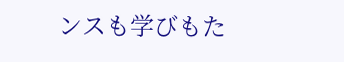ンスも学びもた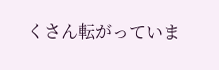くさん転がっていま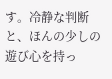す。冷静な判断と、ほんの少しの遊び心を持っ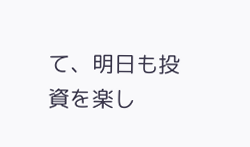て、明日も投資を楽し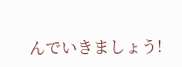んでいきましょう!